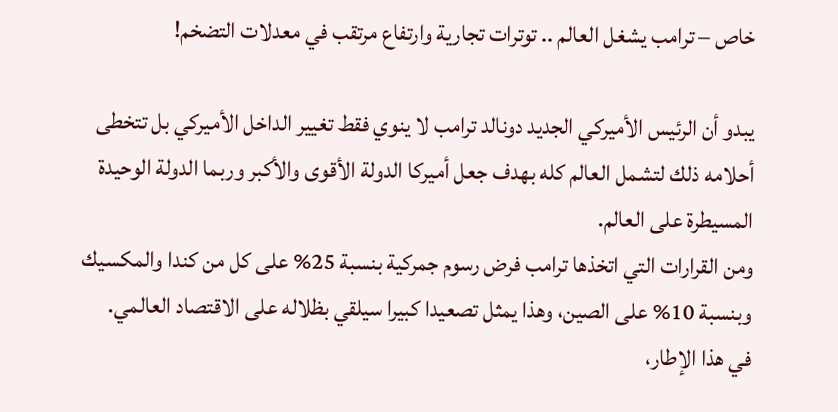خاص – ترامب يشغل العالم .. توترات تجارية وارتفاع مرتقب في معدلات التضخم!

يبدو أن الرئيس الأميركي الجديد دونالد ترامب لا ينوي فقط تغيير الداخل الأميركي بل تتخطى أحلامه ذلك لتشمل العالم كله بهدف جعل أميركا الدولة الأقوى والأكبر وربما الدولة الوحيدة المسيطرة على العالم.
ومن القرارات التي اتخذها ترامب فرض رسوم جمركية بنسبة 25% على كل من كندا والمكسيك وبنسبة 10% على الصين، وهذا يمثل تصعيدا كبيرا سيلقي بظلاله على الاقتصاد العالمي.
في هذا الإطار،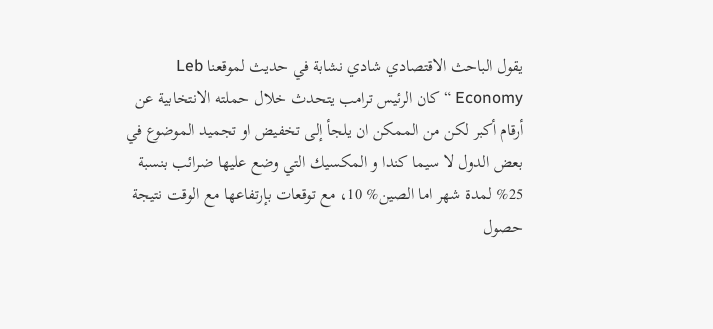يقول الباحث الاقتصادي شادي نشابة في حديث لموقعنا Leb Economy “كان الرئيس ترامب يتحدث خلال حملته الانتخابية عن أرقام أكبر لكن من الممكن ان يلجأ إلى تخفيض او تجميد الموضوع في بعض الدول لا سيما كندا و المكسيك التي وضع عليها ضرائب بنسبة 25% لمدة شهر اما الصين% 10، مع توقعات بإرتفاعها مع الوقت نتيجة حصول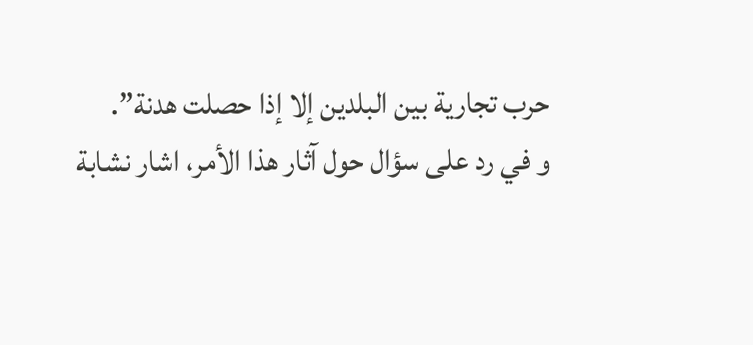حرب تجارية بين البلدين إلا إذا حصلت هدنة”.
و في رد على سؤال حول آثار هذا الأمر، اشار نشابة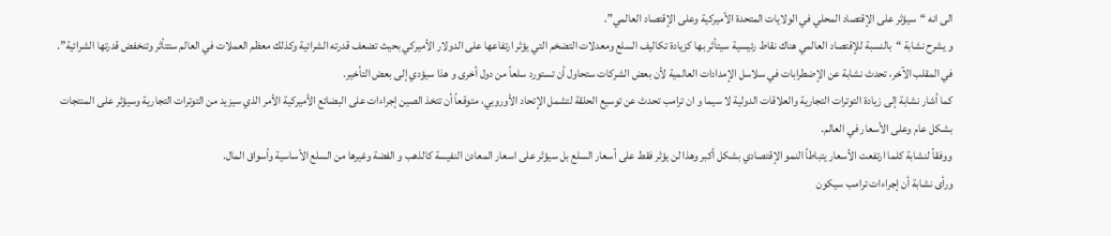الى انه “سيؤثر على الإقتصاد المحلي في الولايات المتحدة الأميركية وعلى الإقتصاد العالمي”.
و يشرح نشابة “بالنسبة للإقتصاد العالمي هناك نقاط رئيسية سيتأثر بها كزيادة تكاليف السلع ومعدلات التضخم التي يؤثر ارتفاعها على الدولار الأميركي بحيث تضعف قدرته الشرائية وكذلك معظم العملات في العالم ستتأثر وتنخفض قدرتها الشرائية”.
في المقلب الآخر، تحدث نشابة عن الإضطرابات في سلاسل الإمدادات العالمية لأن بعض الشركات ستحاول أن تستورد سلعاً من دول أخرى و هذا سيؤدي إلى بعض التأخير.
كما أشار نشابة إلى زيادة التوترات التجارية والعلاقات الدولية لا سيما و ان ترامب تحدث عن توسيع الحلقة لتشمل الإتحاد الأوروبي، متوقعاً أن تتخذ الصين إجراءات على البضائع الأميركية الأمر الذي سيزيد من التوترات التجارية وسيؤثر على المنتجات بشكل عام وعلى الأسعار في العالم.
ووفقاً لنشابة كلما ارتفعت الأسعار يتباطأ النمو الإقتصادي بشكل أكبر وهذا لن يؤثر فقط على أسعار السلع بل سيؤثر على اسعار المعادن النفيسة كالذهب و الفضة وغيرها من السلع الأساسية وأسواق المال.
ورأى نشابة أن إجراءات ترامب سيكون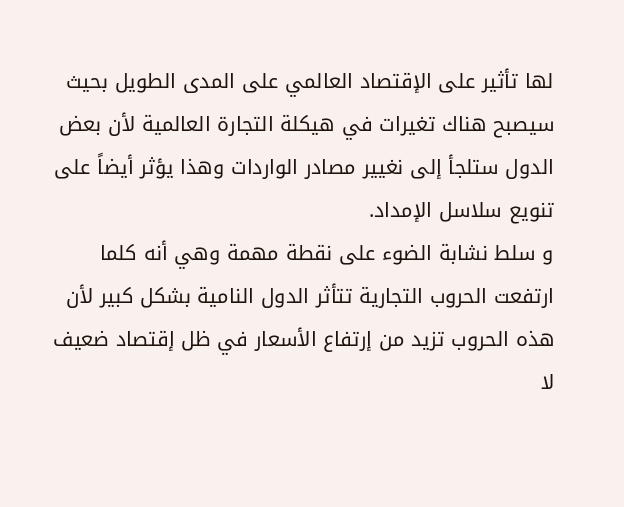لها تأثير على الإقتصاد العالمي على المدى الطويل بحيث سيصبح هناك تغيرات في هيكلة التجارة العالمية لأن بعض الدول ستلجأ إلى نغيير مصادر الواردات وهذا يؤثر أيضاً على تنويع سلاسل الإمداد.
و سلط نشابة الضوء على نقطة مهمة وهي أنه كلما ارتفعت الحروب التجارية تتأثر الدول النامية بشكل كبير لأن هذه الحروب تزيد من إرتفاع الأسعار في ظل إقتصاد ضعيف لا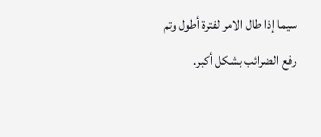سيما إذا طال الامر لفترة أطول وتم رفع الضرائب بشكل أكبر.